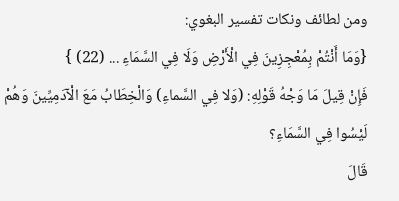ومن لطائف ونكات تفسير البغوي:
{وَمَا أَنْتُمْ بِمُعْجِزِينَ فِي الْأَرْضِ وَلَا فِي السَّمَاءِ ... (22) }
فَإِنْ قِيلَ مَا وَجْهُ قَوْلِهِ: (وَلا فِي السَّماءِ) وَالْخِطَابُ مَعَ الْآدَمِيِّينَ وَهُمْ لَيْسُوا فِي السَّمَاءِ؟
قَالَ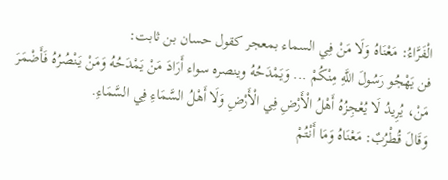الْفَرَّاءُ: مَعْنَاهُ وَلَا مَنْ فِي السماء بمعجر كقول حسان بن ثابت:
فن يَهْجُو رَسُولَ اللَّهِ مِنْكُمْ ... وَيَمْدَحُهُ وينصره سواء أَرَادَ مَنْ يَمْدَحُهُ وَمَنْ يَنْصُرُهُ فَأَضْمَرَ مَنْ، يُرِيدُ لَا يُعْجِزُهُ أَهْلُ الْأَرْضِ فِي الْأَرْضِ وَلَا أَهْلُ السَّمَاءِ فِي السَّمَاءِ.
وَقَالَ قُطْرُبٌ: مَعْنَاهُ وَمَا أَنْتُمْ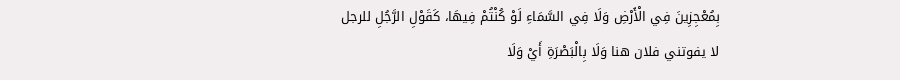بِمُعْجِزِينَ فِي الْأَرْضِ وَلَا فِي السَّمَاءِ لَوْ كُنْتُمْ فِيهَا، كَقَوْلِ الرَّجُلِ للرجل لا يفوتني فلان هنا وَلَا بِالْبَصْرَةِ أَيْ وَلَا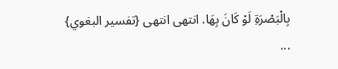بِالْبَصْرَةِ لَوْ كَانَ بِهَا. انتهى انتهى {تفسير البغوي} ...